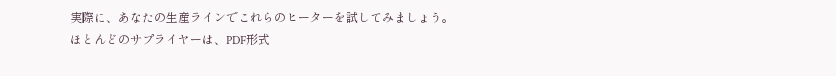実際に、あなたの生産ラインでこれらのヒーターを試してみましょう。
ほとんどのサプライヤーは、PDF形式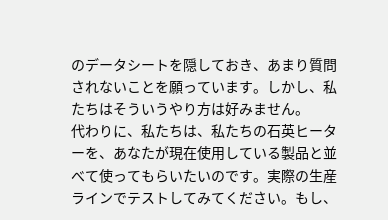のデータシートを隠しておき、あまり質問されないことを願っています。しかし、私たちはそういうやり方は好みません。
代わりに、私たちは、私たちの石英ヒーターを、あなたが現在使用している製品と並べて使ってもらいたいのです。実際の生産ラインでテストしてみてください。もし、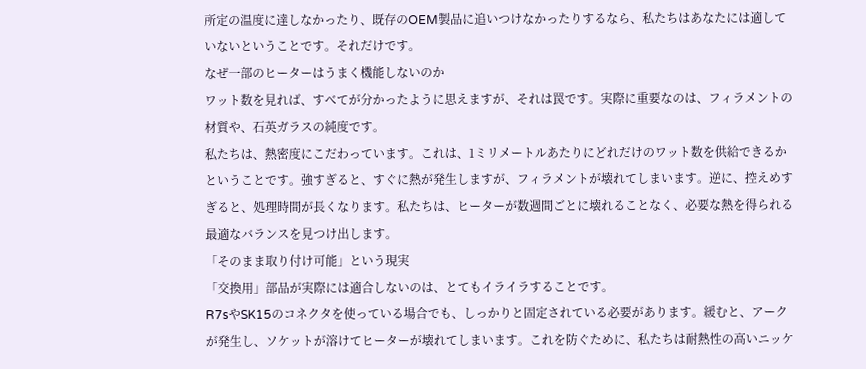所定の温度に達しなかったり、既存のOEM製品に追いつけなかったりするなら、私たちはあなたには適していないということです。それだけです。
なぜ一部のヒーターはうまく機能しないのか
ワット数を見れば、すべてが分かったように思えますが、それは罠です。実際に重要なのは、フィラメントの材質や、石英ガラスの純度です。
私たちは、熱密度にこだわっています。これは、1ミリメートルあたりにどれだけのワット数を供給できるかということです。強すぎると、すぐに熱が発生しますが、フィラメントが壊れてしまいます。逆に、控えめすぎると、処理時間が長くなります。私たちは、ヒーターが数週間ごとに壊れることなく、必要な熱を得られる最適なバランスを見つけ出します。
「そのまま取り付け可能」という現実
「交換用」部品が実際には適合しないのは、とてもイライラすることです。
R7sやSK15のコネクタを使っている場合でも、しっかりと固定されている必要があります。緩むと、アークが発生し、ソケットが溶けてヒーターが壊れてしまいます。これを防ぐために、私たちは耐熱性の高いニッケ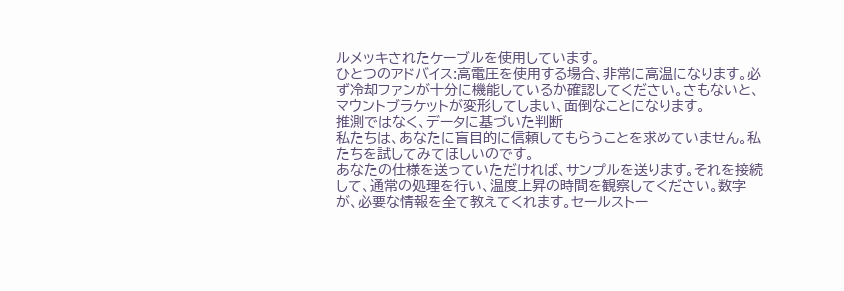ルメッキされたケーブルを使用しています。
ひとつのアドバイス:高電圧を使用する場合、非常に高温になります。必ず冷却ファンが十分に機能しているか確認してください。さもないと、マウントブラケットが変形してしまい、面倒なことになります。
推測ではなく、データに基づいた判断
私たちは、あなたに盲目的に信頼してもらうことを求めていません。私たちを試してみてほしいのです。
あなたの仕様を送っていただければ、サンプルを送ります。それを接続して、通常の処理を行い、温度上昇の時間を観察してください。数字が、必要な情報を全て教えてくれます。セールストー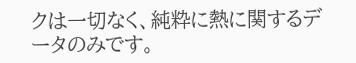クは一切なく、純粋に熱に関するデータのみです。